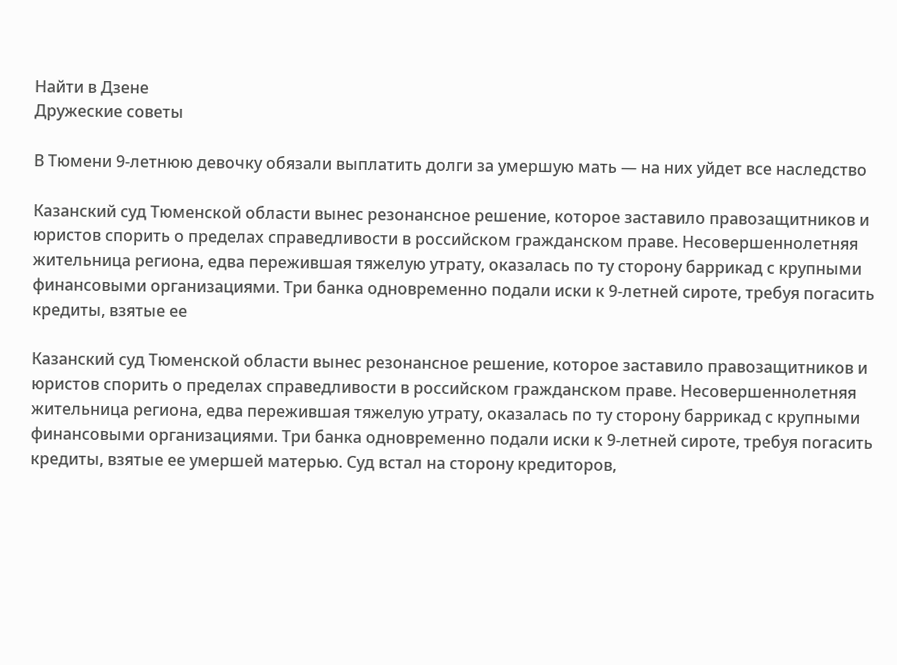Найти в Дзене
Дружеские советы

В Тюмени 9-летнюю девочку обязали выплатить долги за умершую мать — на них уйдет все наследство

Казанский суд Тюменской области вынес резонансное решение, которое заставило правозащитников и юристов спорить о пределах справедливости в российском гражданском праве. Несовершеннолетняя жительница региона, едва пережившая тяжелую утрату, оказалась по ту сторону баррикад с крупными финансовыми организациями. Три банка одновременно подали иски к 9-летней сироте, требуя погасить кредиты, взятые ее

Казанский суд Тюменской области вынес резонансное решение, которое заставило правозащитников и юристов спорить о пределах справедливости в российском гражданском праве. Несовершеннолетняя жительница региона, едва пережившая тяжелую утрату, оказалась по ту сторону баррикад с крупными финансовыми организациями. Три банка одновременно подали иски к 9-летней сироте, требуя погасить кредиты, взятые ее умершей матерью. Суд встал на сторону кредиторов,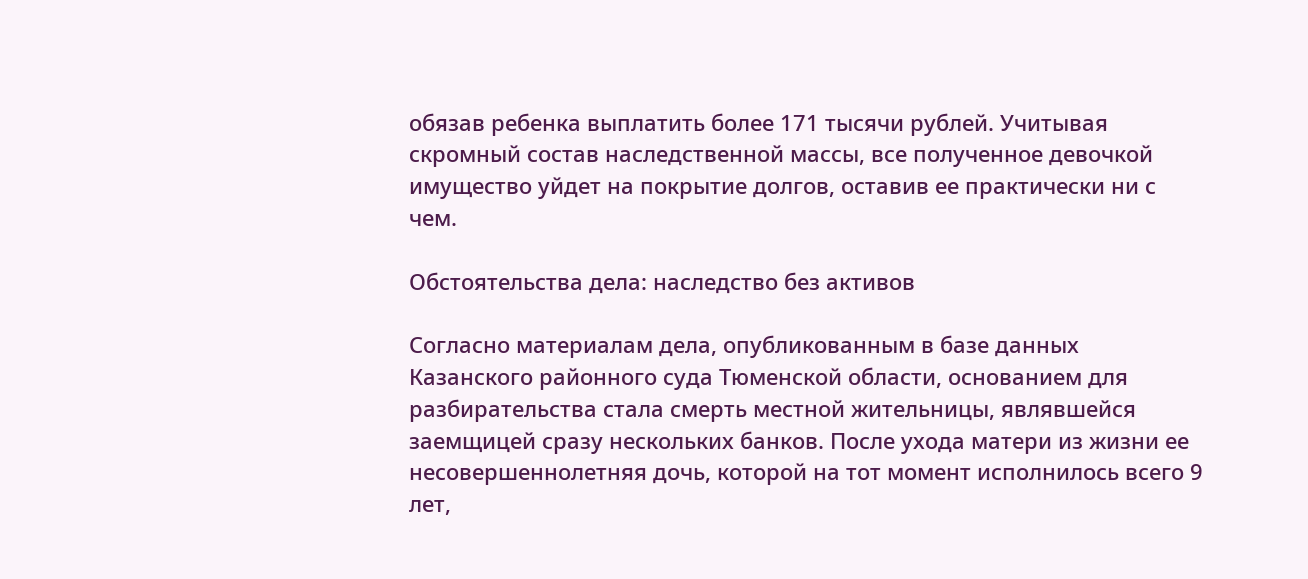обязав ребенка выплатить более 171 тысячи рублей. Учитывая скромный состав наследственной массы, все полученное девочкой имущество уйдет на покрытие долгов, оставив ее практически ни с чем.

Обстоятельства дела: наследство без активов

Согласно материалам дела, опубликованным в базе данных Казанского районного суда Тюменской области, основанием для разбирательства стала смерть местной жительницы, являвшейся заемщицей сразу нескольких банков. После ухода матери из жизни ее несовершеннолетняя дочь, которой на тот момент исполнилось всего 9 лет,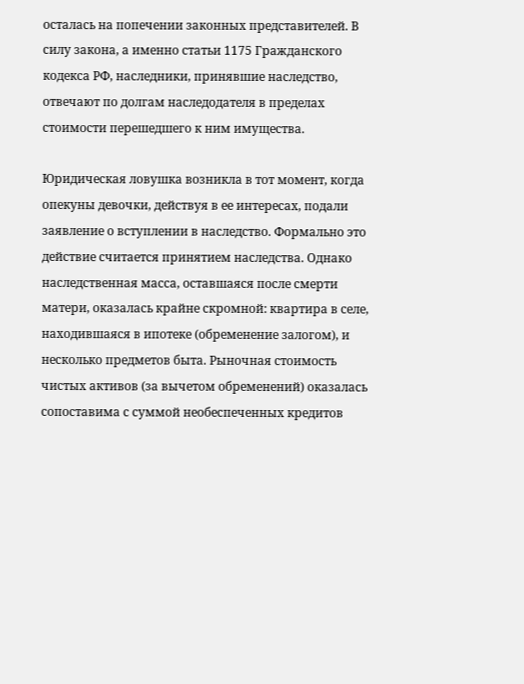осталась на попечении законных представителей. В силу закона, а именно статьи 1175 Гражданского кодекса РФ, наследники, принявшие наследство, отвечают по долгам наследодателя в пределах стоимости перешедшего к ним имущества.

Юридическая ловушка возникла в тот момент, когда опекуны девочки, действуя в ее интересах, подали заявление о вступлении в наследство. Формально это действие считается принятием наследства. Однако наследственная масса, оставшаяся после смерти матери, оказалась крайне скромной: квартира в селе, находившаяся в ипотеке (обременение залогом), и несколько предметов быта. Рыночная стоимость чистых активов (за вычетом обременений) оказалась сопоставима с суммой необеспеченных кредитов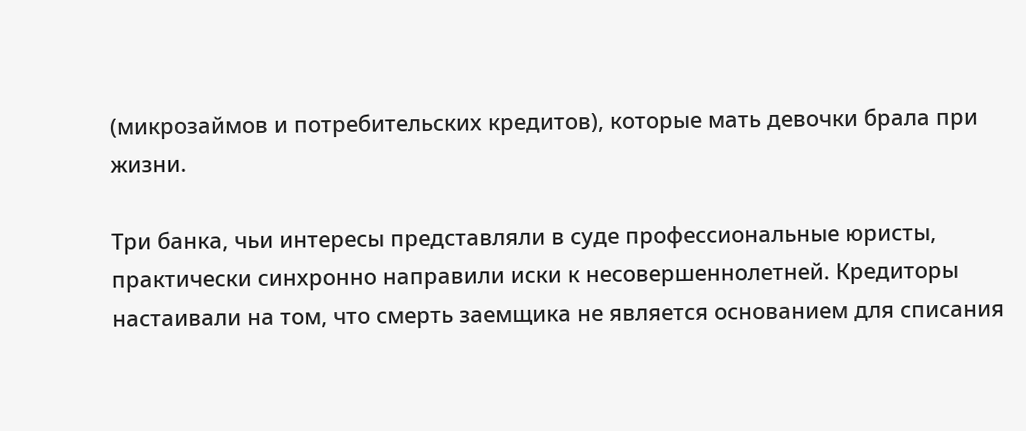(микрозаймов и потребительских кредитов), которые мать девочки брала при жизни.

Три банка, чьи интересы представляли в суде профессиональные юристы, практически синхронно направили иски к несовершеннолетней. Кредиторы настаивали на том, что смерть заемщика не является основанием для списания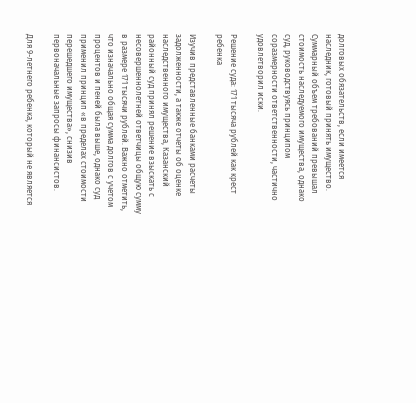долговых обязательств, если имеется наследник, готовый принять имущество. Суммарный объем требований превышал стоимость наследуемого имущества, однако суд, руководствуясь принципом соразмерности ответственности, частично удовлетворил иски.

Решение суда: 171 тысяча рублей как крест ребенка

Изучив представленные банками расчеты задолженности, а также отчеты об оценке наследственного имущества, Казанский районный суд принял решение взыскать с несовершеннолетней ответчицы общую сумму в размере 171 тысячи рублей. Важно отметить, что изначально общая сумма долгов с учетом процентов и пеней была выше, однако суд применил принцип «в пределах стоимости перешедшего имущества», снизив первоначальные запросы финансистов.

Для 9-летнего ребенка, который не является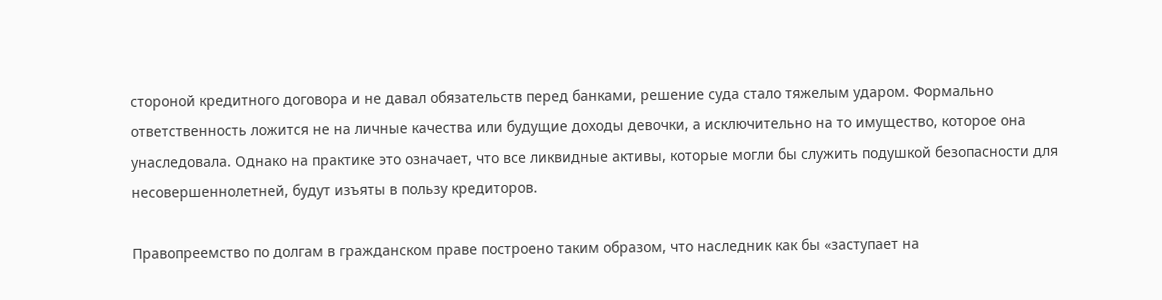стороной кредитного договора и не давал обязательств перед банками, решение суда стало тяжелым ударом. Формально ответственность ложится не на личные качества или будущие доходы девочки, а исключительно на то имущество, которое она унаследовала. Однако на практике это означает, что все ликвидные активы, которые могли бы служить подушкой безопасности для несовершеннолетней, будут изъяты в пользу кредиторов.

Правопреемство по долгам в гражданском праве построено таким образом, что наследник как бы «заступает на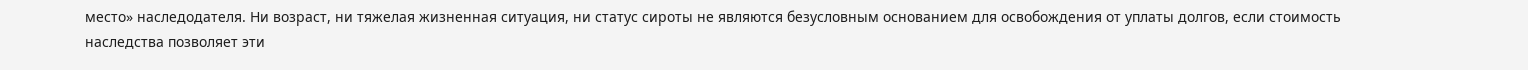место» наследодателя. Ни возраст, ни тяжелая жизненная ситуация, ни статус сироты не являются безусловным основанием для освобождения от уплаты долгов, если стоимость наследства позволяет эти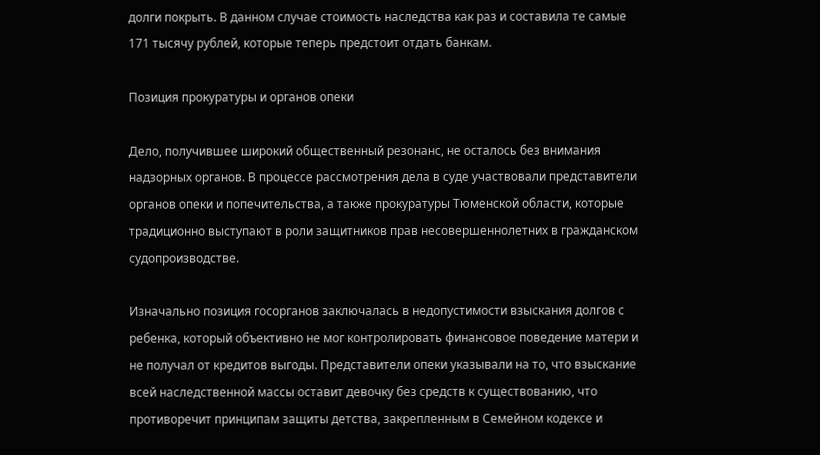долги покрыть. В данном случае стоимость наследства как раз и составила те самые 171 тысячу рублей, которые теперь предстоит отдать банкам.

Позиция прокуратуры и органов опеки

Дело, получившее широкий общественный резонанс, не осталось без внимания надзорных органов. В процессе рассмотрения дела в суде участвовали представители органов опеки и попечительства, а также прокуратуры Тюменской области, которые традиционно выступают в роли защитников прав несовершеннолетних в гражданском судопроизводстве.

Изначально позиция госорганов заключалась в недопустимости взыскания долгов с ребенка, который объективно не мог контролировать финансовое поведение матери и не получал от кредитов выгоды. Представители опеки указывали на то, что взыскание всей наследственной массы оставит девочку без средств к существованию, что противоречит принципам защиты детства, закрепленным в Семейном кодексе и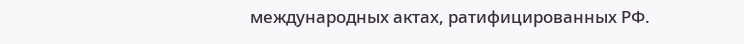международных актах, ратифицированных РФ.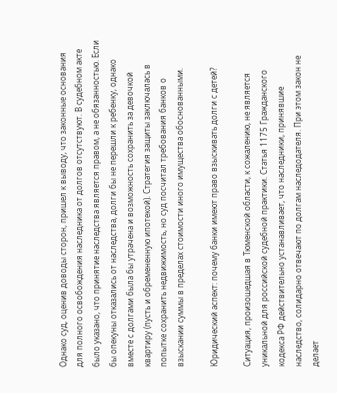Однако суд, оценив доводы сторон, пришел к выводу, что законные основания для полного освобождения наследника от долгов отсутствуют. В судебном акте было указано, что принятие наследства является правом, а не обязанностью. Если бы опекуны отказались от наследства, долги бы не перешли к ребенку, однако вместе с долгами была бы утрачена и возможность сохранить за девочкой квартиру (пусть и обремененную ипотекой). Стратегия защиты заключалась в попытке сохранить недвижимость, но суд посчитал требования банков о взыскании суммы в пределах стоимости иного имущества обоснованными.

Юридический аспект: почему банки имеют право взыскивать долги с детей?

Ситуация, произошедшая в Тюменской области, к сожалению, не является уникальной для российской судебной практики. Статья 1175 Гражданского кодекса РФ действительно устанавливает, что наследники, принявшие наследство, солидарно отвечают по долгам наследодателя. При этом закон не делает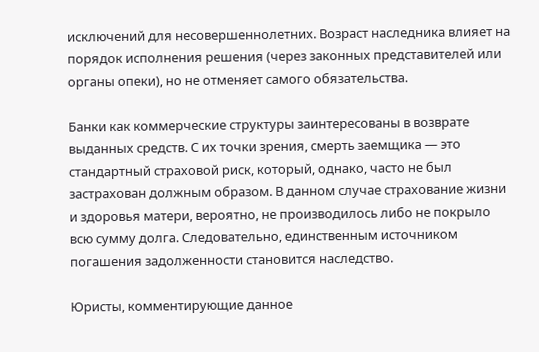исключений для несовершеннолетних. Возраст наследника влияет на порядок исполнения решения (через законных представителей или органы опеки), но не отменяет самого обязательства.

Банки как коммерческие структуры заинтересованы в возврате выданных средств. С их точки зрения, смерть заемщика — это стандартный страховой риск, который, однако, часто не был застрахован должным образом. В данном случае страхование жизни и здоровья матери, вероятно, не производилось либо не покрыло всю сумму долга. Следовательно, единственным источником погашения задолженности становится наследство.

Юристы, комментирующие данное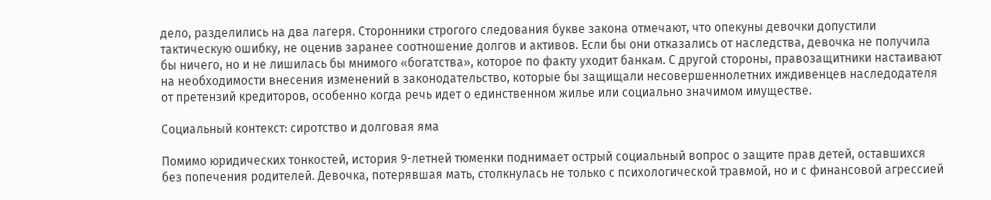дело, разделились на два лагеря. Сторонники строгого следования букве закона отмечают, что опекуны девочки допустили тактическую ошибку, не оценив заранее соотношение долгов и активов. Если бы они отказались от наследства, девочка не получила бы ничего, но и не лишилась бы мнимого «богатства», которое по факту уходит банкам. С другой стороны, правозащитники настаивают на необходимости внесения изменений в законодательство, которые бы защищали несовершеннолетних иждивенцев наследодателя от претензий кредиторов, особенно когда речь идет о единственном жилье или социально значимом имуществе.

Социальный контекст: сиротство и долговая яма

Помимо юридических тонкостей, история 9-летней тюменки поднимает острый социальный вопрос о защите прав детей, оставшихся без попечения родителей. Девочка, потерявшая мать, столкнулась не только с психологической травмой, но и с финансовой агрессией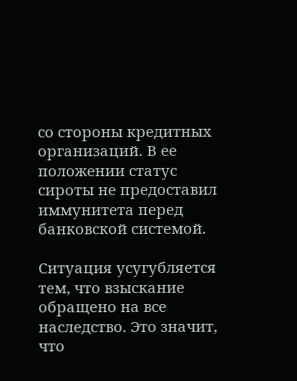со стороны кредитных организаций. В ее положении статус сироты не предоставил иммунитета перед банковской системой.

Ситуация усугубляется тем, что взыскание обращено на все наследство. Это значит, что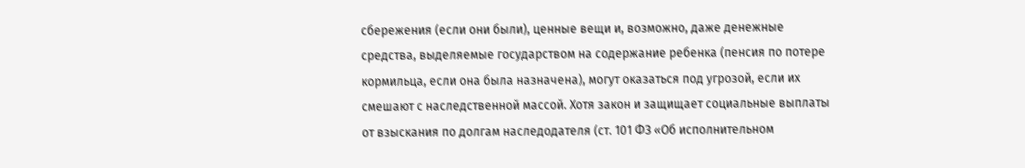сбережения (если они были), ценные вещи и, возможно, даже денежные средства, выделяемые государством на содержание ребенка (пенсия по потере кормильца, если она была назначена), могут оказаться под угрозой, если их смешают с наследственной массой. Хотя закон и защищает социальные выплаты от взыскания по долгам наследодателя (ст. 101 ФЗ «Об исполнительном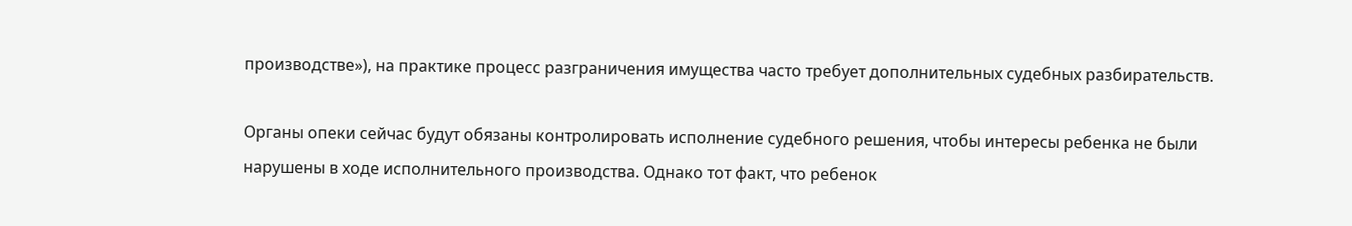производстве»), на практике процесс разграничения имущества часто требует дополнительных судебных разбирательств.

Органы опеки сейчас будут обязаны контролировать исполнение судебного решения, чтобы интересы ребенка не были нарушены в ходе исполнительного производства. Однако тот факт, что ребенок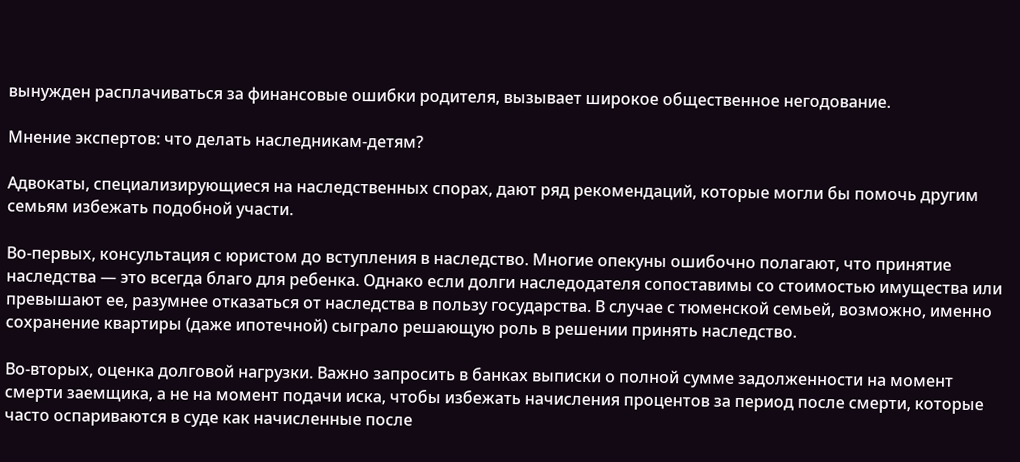вынужден расплачиваться за финансовые ошибки родителя, вызывает широкое общественное негодование.

Мнение экспертов: что делать наследникам-детям?

Адвокаты, специализирующиеся на наследственных спорах, дают ряд рекомендаций, которые могли бы помочь другим семьям избежать подобной участи.

Во-первых, консультация с юристом до вступления в наследство. Многие опекуны ошибочно полагают, что принятие наследства — это всегда благо для ребенка. Однако если долги наследодателя сопоставимы со стоимостью имущества или превышают ее, разумнее отказаться от наследства в пользу государства. В случае с тюменской семьей, возможно, именно сохранение квартиры (даже ипотечной) сыграло решающую роль в решении принять наследство.

Во-вторых, оценка долговой нагрузки. Важно запросить в банках выписки о полной сумме задолженности на момент смерти заемщика, а не на момент подачи иска, чтобы избежать начисления процентов за период после смерти, которые часто оспариваются в суде как начисленные после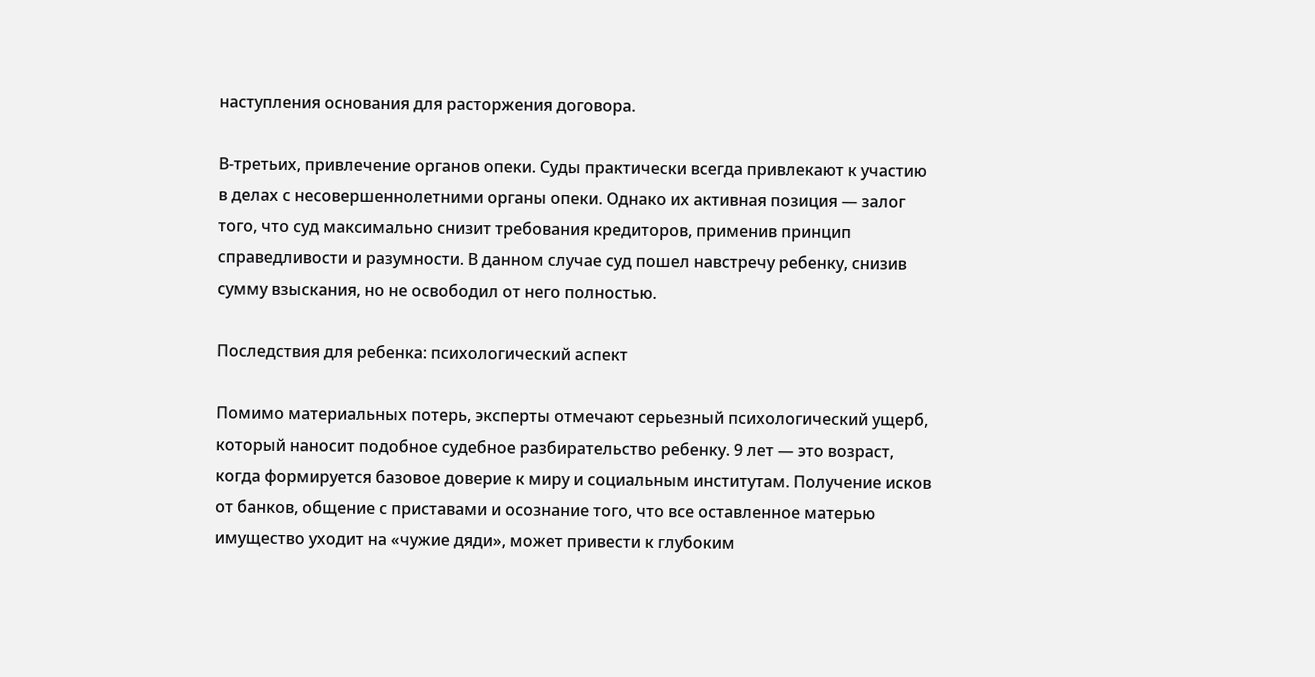наступления основания для расторжения договора.

В-третьих, привлечение органов опеки. Суды практически всегда привлекают к участию в делах с несовершеннолетними органы опеки. Однако их активная позиция — залог того, что суд максимально снизит требования кредиторов, применив принцип справедливости и разумности. В данном случае суд пошел навстречу ребенку, снизив сумму взыскания, но не освободил от него полностью.

Последствия для ребенка: психологический аспект

Помимо материальных потерь, эксперты отмечают серьезный психологический ущерб, который наносит подобное судебное разбирательство ребенку. 9 лет — это возраст, когда формируется базовое доверие к миру и социальным институтам. Получение исков от банков, общение с приставами и осознание того, что все оставленное матерью имущество уходит на «чужие дяди», может привести к глубоким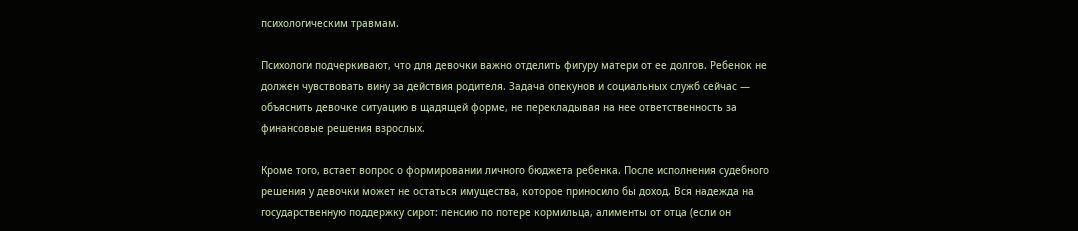психологическим травмам.

Психологи подчеркивают, что для девочки важно отделить фигуру матери от ее долгов. Ребенок не должен чувствовать вину за действия родителя. Задача опекунов и социальных служб сейчас — объяснить девочке ситуацию в щадящей форме, не перекладывая на нее ответственность за финансовые решения взрослых.

Кроме того, встает вопрос о формировании личного бюджета ребенка. После исполнения судебного решения у девочки может не остаться имущества, которое приносило бы доход. Вся надежда на государственную поддержку сирот: пенсию по потере кормильца, алименты от отца (если он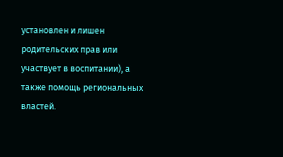установлен и лишен родительских прав или участвует в воспитании), а также помощь региональных властей.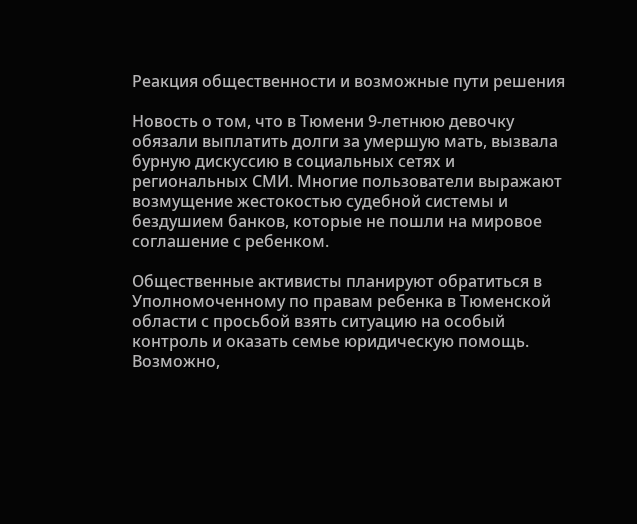Реакция общественности и возможные пути решения

Новость о том, что в Тюмени 9-летнюю девочку обязали выплатить долги за умершую мать, вызвала бурную дискуссию в социальных сетях и региональных СМИ. Многие пользователи выражают возмущение жестокостью судебной системы и бездушием банков, которые не пошли на мировое соглашение с ребенком.

Общественные активисты планируют обратиться в Уполномоченному по правам ребенка в Тюменской области с просьбой взять ситуацию на особый контроль и оказать семье юридическую помощь. Возможно,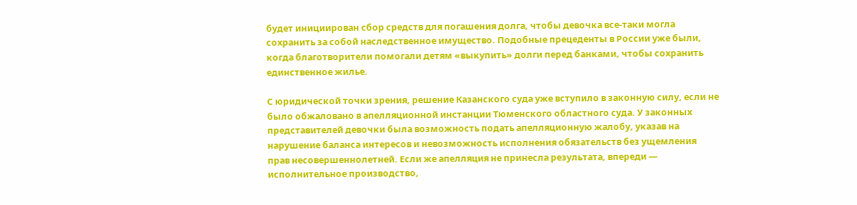будет инициирован сбор средств для погашения долга, чтобы девочка все-таки могла сохранить за собой наследственное имущество. Подобные прецеденты в России уже были, когда благотворители помогали детям «выкупить» долги перед банками, чтобы сохранить единственное жилье.

С юридической точки зрения, решение Казанского суда уже вступило в законную силу, если не было обжаловано в апелляционной инстанции Тюменского областного суда. У законных представителей девочки была возможность подать апелляционную жалобу, указав на нарушение баланса интересов и невозможность исполнения обязательств без ущемления прав несовершеннолетней. Если же апелляция не принесла результата, впереди — исполнительное производство,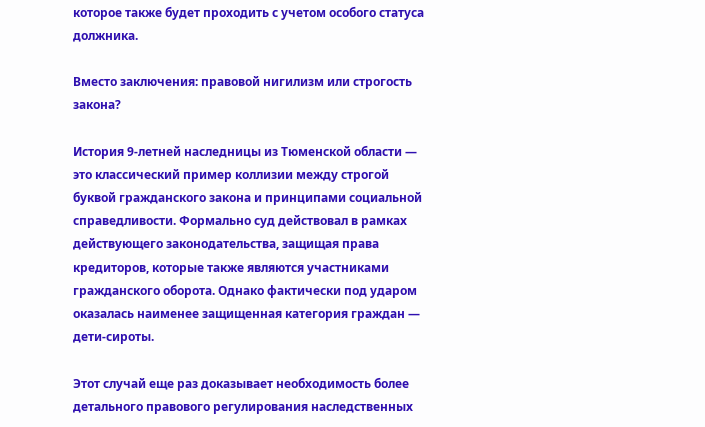которое также будет проходить с учетом особого статуса должника.

Вместо заключения: правовой нигилизм или строгость закона?

История 9-летней наследницы из Тюменской области — это классический пример коллизии между строгой буквой гражданского закона и принципами социальной справедливости. Формально суд действовал в рамках действующего законодательства, защищая права кредиторов, которые также являются участниками гражданского оборота. Однако фактически под ударом оказалась наименее защищенная категория граждан — дети-сироты.

Этот случай еще раз доказывает необходимость более детального правового регулирования наследственных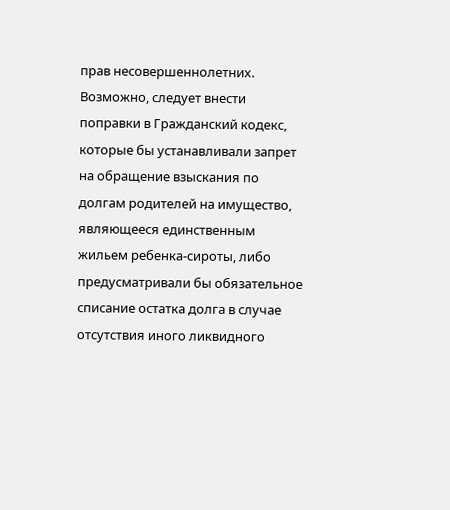прав несовершеннолетних. Возможно, следует внести поправки в Гражданский кодекс, которые бы устанавливали запрет на обращение взыскания по долгам родителей на имущество, являющееся единственным жильем ребенка-сироты, либо предусматривали бы обязательное списание остатка долга в случае отсутствия иного ликвидного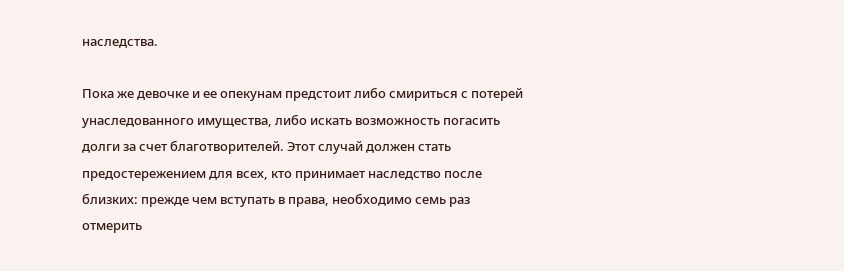наследства.

Пока же девочке и ее опекунам предстоит либо смириться с потерей унаследованного имущества, либо искать возможность погасить долги за счет благотворителей. Этот случай должен стать предостережением для всех, кто принимает наследство после близких: прежде чем вступать в права, необходимо семь раз отмерить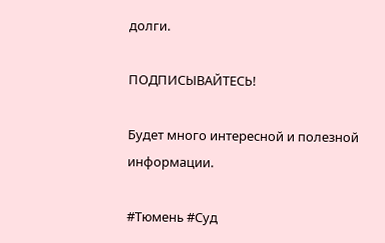долги.

ПОДПИСЫВАЙТЕСЬ!

Будет много интересной и полезной информации.

#Тюмень #Суд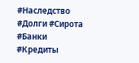#Наследство #Долги #Сирота #Банки #Кредиты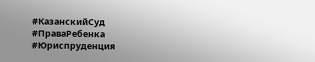#КазанскийСуд #ПраваРебенка #Юриспруденция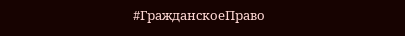#ГражданскоеПраво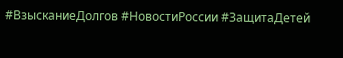#ВзысканиеДолгов #НовостиРоссии #ЗащитаДетей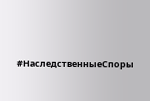#НаследственныеСпоры